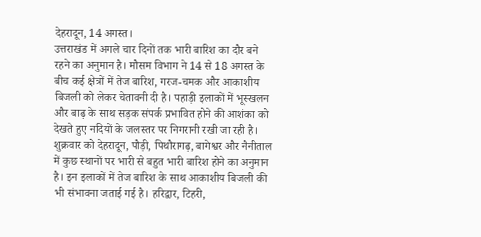देहरादून, 14 अगस्त।
उत्तराखंड में अगले चार दिनों तक भारी बारिश का दौर बने रहने का अनुमान है। मौसम विभाग ने 14 से 18 अगस्त के बीच कई क्षेत्रों में तेज बारिश, गरज-चमक और आकाशीय बिजली को लेकर चेतावनी दी है। पहाड़ी इलाकों में भूस्खलन और बाढ़ के साथ सड़क संपर्क प्रभावित होने की आशंका को देखते हुए नदियों के जलस्तर पर निगरानी रखी जा रही है।
शुक्रवार को देहरादून, पौड़ी, पिथौरागढ़, बागेश्वर और नैनीताल में कुछ स्थानों पर भारी से बहुत भारी बारिश होने का अनुमान है। इन इलाकों में तेज बारिश के साथ आकाशीय बिजली की भी संभावना जताई गई है। हरिद्वार, टिहरी,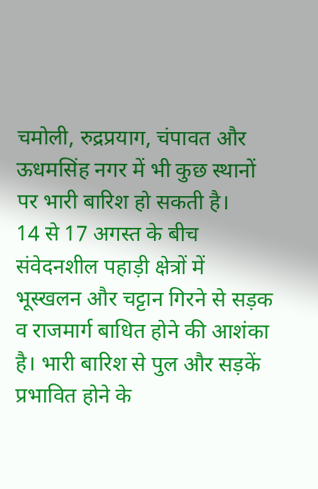चमोली, रुद्रप्रयाग, चंपावत और ऊधमसिंह नगर में भी कुछ स्थानों पर भारी बारिश हो सकती है।
14 से 17 अगस्त के बीच संवेदनशील पहाड़ी क्षेत्रों में भूस्खलन और चट्टान गिरने से सड़क व राजमार्ग बाधित होने की आशंका है। भारी बारिश से पुल और सड़कें प्रभावित होने के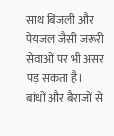साथ बिजली और पेयजल जैसी जरूरी सेवाओं पर भी असर पड़ सकता है।
बांधों और बैराजों से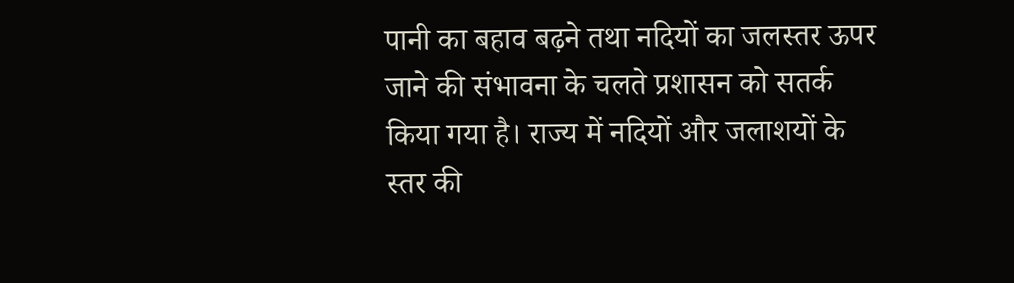पानी का बहाव बढ़ने तथा नदियों का जलस्तर ऊपर जाने की संभावना के चलते प्रशासन को सतर्क किया गया है। राज्य में नदियों और जलाशयों के स्तर की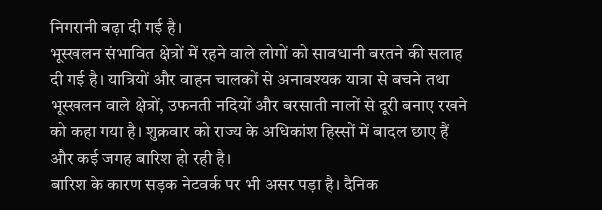निगरानी बढ़ा दी गई है।
भूस्खलन संभावित क्षेत्रों में रहने वाले लोगों को सावधानी बरतने की सलाह दी गई है। यात्रियों और वाहन चालकों से अनावश्यक यात्रा से बचने तथा भूस्खलन वाले क्षेत्रों, उफनती नदियों और बरसाती नालों से दूरी बनाए रखने को कहा गया है। शुक्रवार को राज्य के अधिकांश हिस्सों में बादल छाए हैं और कई जगह बारिश हो रही है।
बारिश के कारण सड़क नेटवर्क पर भी असर पड़ा है। दैनिक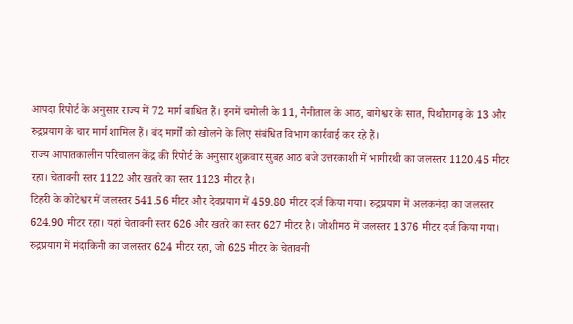आपदा रिपोर्ट के अनुसार राज्य में 72 मार्ग बाधित हैं। इनमें चमोली के 11, नैनीताल के आठ, बागेश्वर के सात, पिथौरागढ़ के 13 और रुद्रप्रयाग के चार मार्ग शामिल हैं। बंद मार्गों को खोलने के लिए संबंधित विभाग कार्रवाई कर रहे हैं।
राज्य आपातकालीन परिचालन केंद्र की रिपोर्ट के अनुसार शुक्रवार सुबह आठ बजे उत्तरकाशी में भागीरथी का जलस्तर 1120.45 मीटर रहा। चेतावनी स्तर 1122 और खतरे का स्तर 1123 मीटर है।
टिहरी के कोटेश्वर में जलस्तर 541.56 मीटर और देवप्रयाग में 459.80 मीटर दर्ज किया गया। रुद्रप्रयाग में अलकनंदा का जलस्तर 624.90 मीटर रहा। यहां चेतावनी स्तर 626 और खतरे का स्तर 627 मीटर है। जोशीमठ में जलस्तर 1376 मीटर दर्ज किया गया।
रुद्रप्रयाग में मंदाकिनी का जलस्तर 624 मीटर रहा, जो 625 मीटर के चेतावनी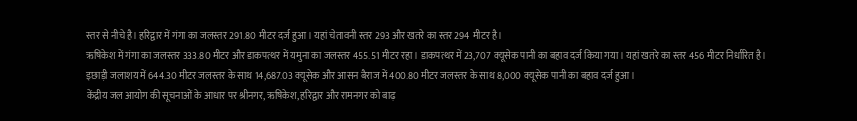स्तर से नीचे है। हरिद्वार में गंगा का जलस्तर 291.80 मीटर दर्ज हुआ। यहां चेतावनी स्तर 293 और खतरे का स्तर 294 मीटर है।
ऋषिकेश में गंगा का जलस्तर 333.80 मीटर और डाकपत्थर में यमुना का जलस्तर 455.51 मीटर रहा। डाकपत्थर में 23,707 क्यूसेक पानी का बहाव दर्ज किया गया। यहां खतरे का स्तर 456 मीटर निर्धारित है।
इछाड़ी जलाशय में 644.30 मीटर जलस्तर के साथ 14,687.03 क्यूसेक और आसन बैराज में 400.80 मीटर जलस्तर के साथ 8,000 क्यूसेक पानी का बहाव दर्ज हुआ।
केंद्रीय जल आयोग की सूचनाओं के आधार पर श्रीनगर, ऋषिकेश, हरिद्वार और रामनगर को बाढ़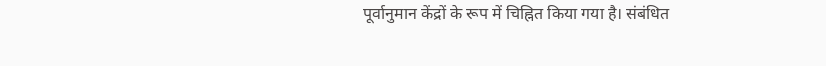पूर्वानुमान केंद्रों के रूप में चिह्नित किया गया है। संबंधित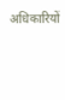अधिकारियों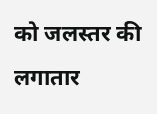को जलस्तर की लगातार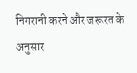निगरानी करने और जरूरत के अनुसार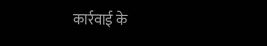कार्रवाई के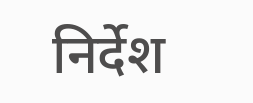निर्देश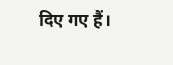दिए गए हैं।